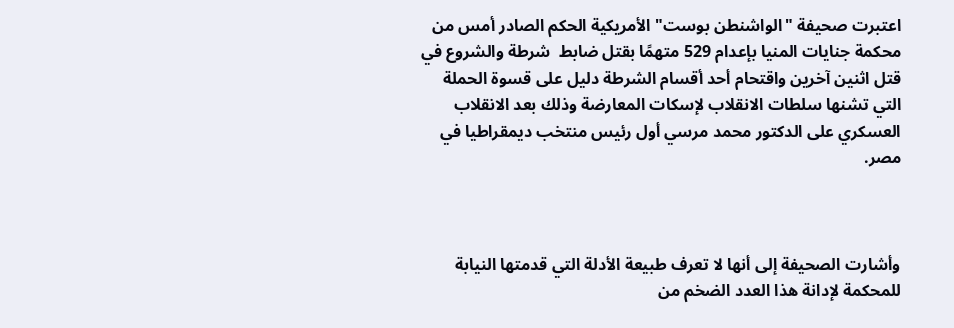اعتبرت صحيفة "الواشنطن بوست" الأمريكية الحكم الصادر أمس من محكمة جنايات المنيا بإعدام 529 متهمًا بقتل ضابط  شرطة والشروع في قتل اثنين آخرين واقتحام أحد أقسام الشرطة دليل على قسوة الحملة التي تشنها سلطات الانقلاب لإسكات المعارضة وذلك بعد الانقلاب العسكري على الدكتور محمد مرسي أول رئيس منتخب ديمقراطيا في مصر.



وأشارت الصحيفة إلى أنها لا تعرف طبيعة الأدلة التي قدمتها النيابة للمحكمة لإدانة هذا العدد الضخم من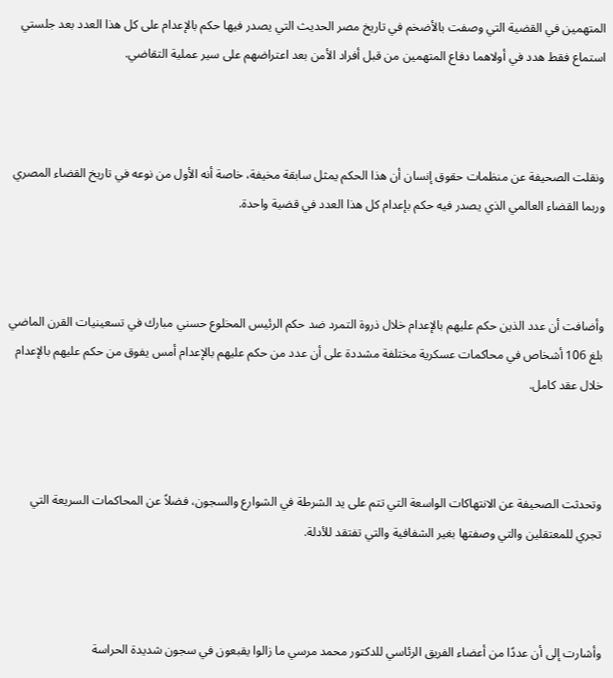المتهمين في القضية التي وصفت بالأضخم في تاريخ مصر الحديث التي يصدر فيها حكم بالإعدام على كل هذا العدد بعد جلستي استماع فقط هدد في أولاهما دفاع المتهمين من قبل أفراد الأمن بعد اعتراضهم على سير عملية التقاضي.



ونقلت الصحيفة عن منظمات حقوق إنسان أن هذا الحكم يمثل سابقة مخيفة، خاصة أنه الأول من نوعه في تاريخ القضاء المصري وربما القضاء العالمي الذي يصدر فيه حكم بإعدام كل هذا العدد في قضية واحدة.



وأضافت أن عدد الذين حكم عليهم بالإعدام خلال ذروة التمرد ضد حكم الرئيس المخلوع حسني مبارك في تسعينيات القرن الماضي بلغ 106 أشخاص في محاكمات عسكرية مختلفة مشددة على أن عدد من حكم عليهم بالإعدام أمس يفوق من حكم عليهم بالإعدام خلال عقد كامل.



وتحدثت الصحيفة عن الانتهاكات الواسعة التي تتم على يد الشرطة في الشوارع والسجون، فضلاً عن المحاكمات السريعة التي تجري للمعتقلين والتي وصفتها بغير الشفافية والتي تفتقد للأدلة.



وأشارت إلى أن عددًا من أعضاء الفريق الرئاسي للدكتور محمد مرسي ما زالوا يقبعون في سجون شديدة الحراسة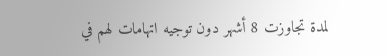لمدة تجاوزت 8 أشهر دون توجيه اتهامات لهم في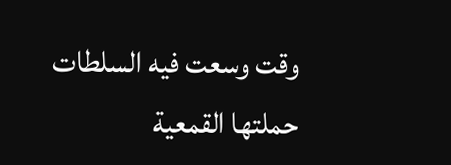وقت وسعت فيه السلطات حملتها القمعية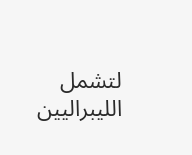لتشمل الليبراليين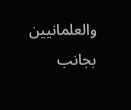والعلمانيين بجانب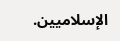الإسلاميين.